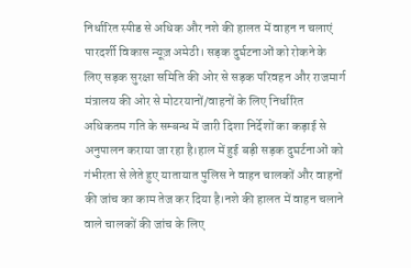निर्धारित स्पीड से अधिक और नशे की हालत में वाहन न चलाएं
पारदर्शी विकास न्यूज़ अमेठी। सड़क दुर्घटनाओं को रोकने के लिए सड़क सुरक्षा समिति की ओर से सड़क परिवहन और राजमार्ग मंत्रालय की ओर से मोटरयानों/वाहनों के लिए निर्धारित अधिकतम गति के सम्बन्ध में जारी दिशा निर्देशों का कड़ाई से अनुपालन कराया जा रहा है।हाल में हुई बड़ी सड़क दुघर्टनाओं को गंभीरता से लेते हुए यातायात पुलिस ने वाहन चालकों और वाहनों की जांच का काम तेज कर दिया है।नशे की हालत में वाहन चलाने वाले चालकों की जांच के लिए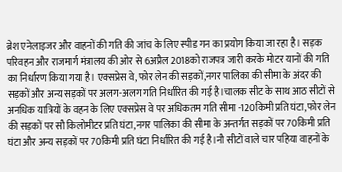ब्रेश एनेलाइजर और वाहनों की गति की जांच के लिए स्पीड गन का प्रयोग किया जा रहा है। सड़क परिवहन और राजमार्ग मंत्रालय की ओर से 6अप्रैल 2018को राजपत्र जारी करके मोटर यानों की गति का निर्धारण किया गया है। एक्सप्रेस वे,फोर लेन की सड़कों,नगर पालिका की सीमा के अंदर की सड़कों और अन्य सड़कों पर अलग-अलग गति निर्धारित की गई है।चालक सीट के साथ आठ सीटों से अनधिक यात्रियों के वहन के लिए एक्सप्रेस वे पर अधिकतम गति सीमा -120किमी प्रति घंटा,फोर लेन की सड़कों पर सौ किलोमीटर प्रति घंटा,नगर पालिका की सीमा के अन्तर्गत सड़कों पर 70किमी प्रति घंटा और अन्य सड़कों पर 70किमी प्रति घंटा निर्धारित की गई है।नौ सीटों वाले चार पहिया वाहनों के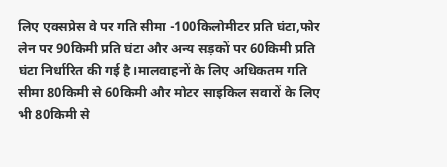लिए एक्सप्रेस वे पर गति सीमा -100किलोमीटर प्रति घंटा,फोर लेन पर 90किमी प्रति घंटा और अन्य सड़कों पर 60किमी प्रति घंटा निर्धारित की गई है।मालवाहनों के लिए अधिकतम गति सीमा 80किमी से 60किमी और मोटर साइकिल सवारों के लिए भी 80किमी से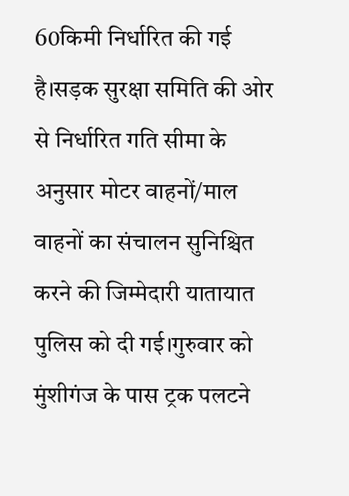60किमी निर्धारित की गई है।सड़क सुरक्षा समिति की ओर से निर्धारित गति सीमा के अनुसार मोटर वाहनों/माल वाहनों का संचालन सुनिश्चित करने की जिम्मेदारी यातायात पुलिस को दी गई।गुरुवार को मुंशीगंज के पास ट्रक पलटने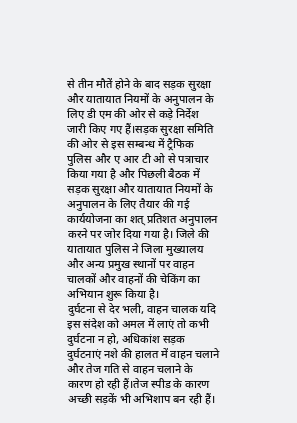से तीन मौतें होने के बाद सड़क सुरक्षा और यातायात नियमों के अनुपालन के लिए डी एम की ओर से कड़े निर्देश जारी किए गए हैं।सड़क सुरक्षा समिति की ओर से इस सम्बन्ध में ट्रैफिक पुलिस और ए आर टी ओ से पत्राचार किया गया है और पिछली बैठक में सड़क सुरक्षा और यातायात नियमों के अनुपालन के लिए तैयार की गई कार्ययोजना का शत् प्रतिशत अनुपालन करने पर जोर दिया गया है। जिले की यातायात पुलिस ने जिला मुख्यालय और अन्य प्रमुख स्थानों पर वाहन चालकों और वाहनों की चेकिंग का अभियान शुरू किया है।
दुर्घटना से देर भली, वाहन चालक यदि इस संदेश को अमल में लाएं तो कभी दुर्घटना न हो, अधिकांश सड़क दुर्घटनाएं नशे की हालत में वाहन चलाने और तेज गति से वाहन चलाने के कारण हो रही हैं।तेज स्पीड के कारण अच्छी सड़कें भी अभिशाप बन रही हैं।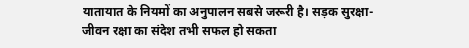यातायात के नियमों का अनुपालन सबसे जरूरी है। सड़क सुरक्षा-जीवन रक्षा का संदेश तभी सफल हो सकता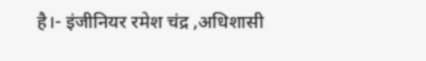है।- इंजीनियर रमेश चंद्र ,अधिशासी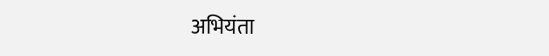अभियंता